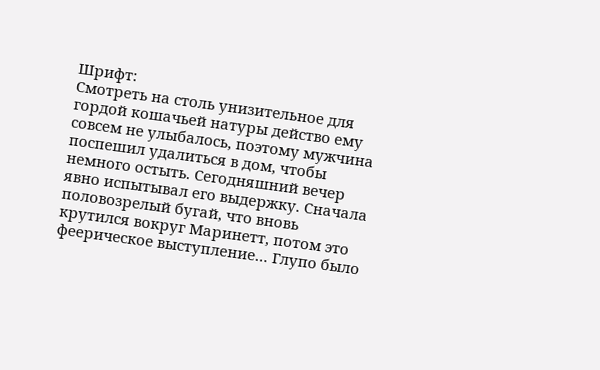Шрифт:
Смотреть на столь унизительное для гордой кошачьей натуры действо ему совсем не улыбалось, поэтому мужчина поспешил удалиться в дом, чтобы немного остыть. Сегодняшний вечер явно испытывал его выдержку. Сначала половозрелый бугай, что вновь крутился вокруг Маринетт, потом это феерическое выступление… Глупо было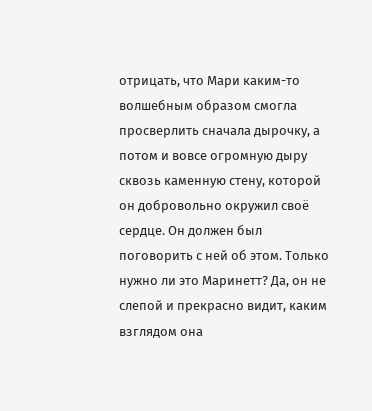отрицать, что Мари каким-то волшебным образом смогла просверлить сначала дырочку, а потом и вовсе огромную дыру сквозь каменную стену, которой он добровольно окружил своё сердце. Он должен был поговорить с ней об этом. Только нужно ли это Маринетт? Да, он не слепой и прекрасно видит, каким взглядом она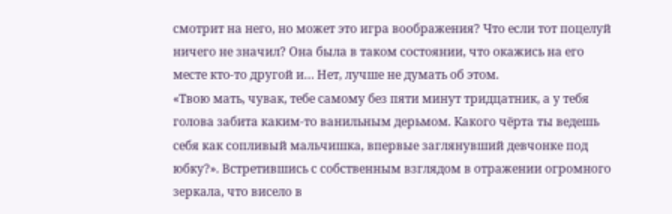смотрит на него, но может это игра воображения? Что если тот поцелуй ничего не значил? Она была в таком состоянии, что окажись на его месте кто-то другой и… Нет, лучше не думать об этом.
«Твою мать, чувак, тебе самому без пяти минут тридцатник, а у тебя голова забита каким-то ванильным дерьмом. Какого чёрта ты ведешь себя как сопливый мальчишка, впервые заглянувший девчонке под юбку?». Встретившись с собственным взглядом в отражении огромного зеркала, что висело в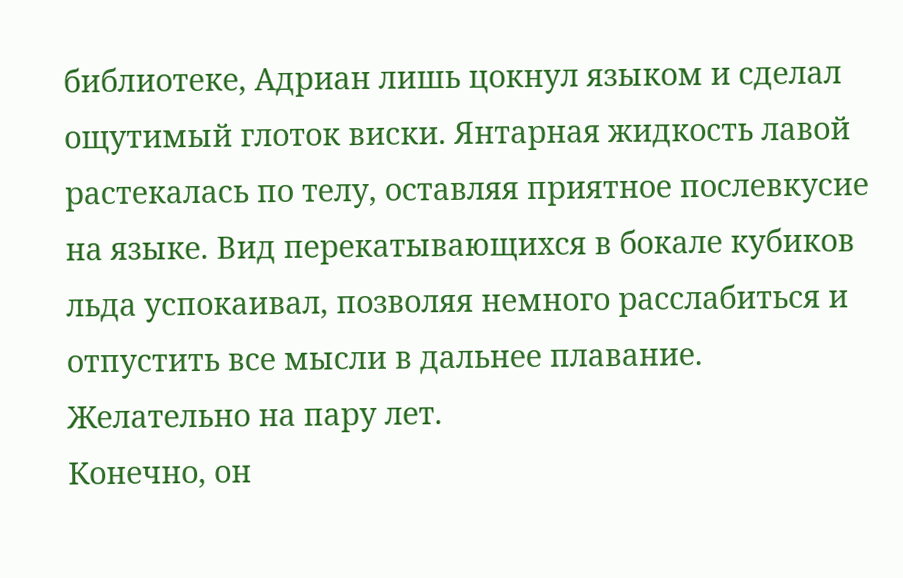библиотеке, Адриан лишь цокнул языком и сделал ощутимый глоток виски. Янтарная жидкость лавой растекалась по телу, оставляя приятное послевкусие на языке. Вид перекатывающихся в бокале кубиков льда успокаивал, позволяя немного расслабиться и отпустить все мысли в дальнее плавание. Желательно на пару лет.
Конечно, он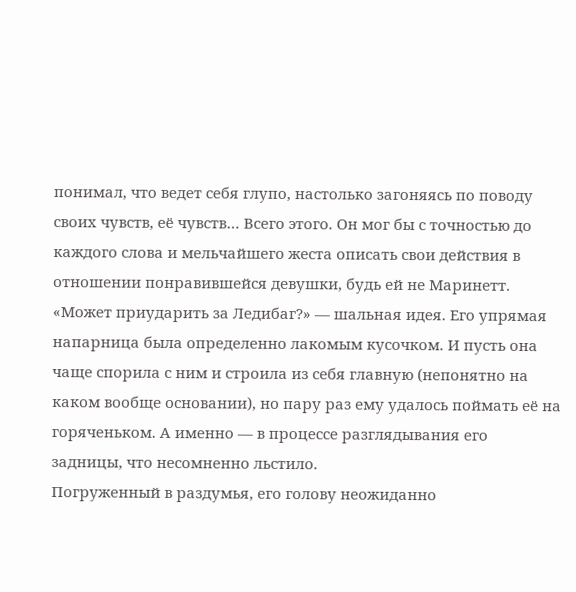понимал, что ведет себя глупо, настолько загоняясь по поводу своих чувств, её чувств… Всего этого. Он мог бы с точностью до каждого слова и мельчайшего жеста описать свои действия в отношении понравившейся девушки, будь ей не Маринетт.
«Может приударить за Ледибаг?» — шальная идея. Его упрямая напарница была определенно лакомым кусочком. И пусть она чаще спорила с ним и строила из себя главную (непонятно на каком вообще основании), но пару раз ему удалось поймать её на горяченьком. А именно — в процессе разглядывания его задницы, что несомненно льстило.
Погруженный в раздумья, его голову неожиданно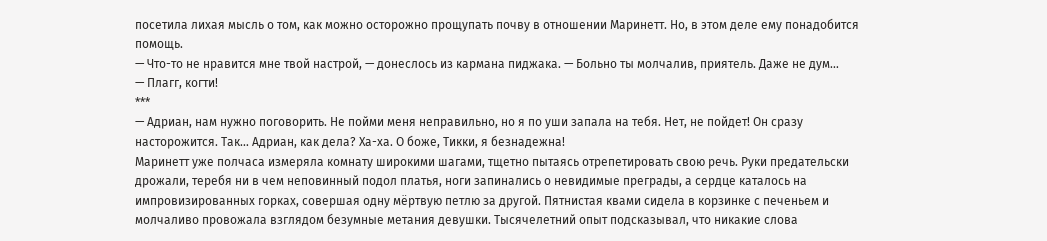посетила лихая мысль о том, как можно осторожно прощупать почву в отношении Маринетт. Но, в этом деле ему понадобится помощь.
— Что-то не нравится мне твой настрой, — донеслось из кармана пиджака. — Больно ты молчалив, приятель. Даже не дум…
— Плагг, когти!
***
— Адриан, нам нужно поговорить. Не пойми меня неправильно, но я по уши запала на тебя. Нет, не пойдет! Он сразу насторожится. Так… Адриан, как дела? Ха-ха. О боже, Тикки, я безнадежна!
Маринетт уже полчаса измеряла комнату широкими шагами, тщетно пытаясь отрепетировать свою речь. Руки предательски дрожали, теребя ни в чем неповинный подол платья, ноги запинались о невидимые преграды, а сердце каталось на импровизированных горках, совершая одну мёртвую петлю за другой. Пятнистая квами сидела в корзинке с печеньем и молчаливо провожала взглядом безумные метания девушки. Тысячелетний опыт подсказывал, что никакие слова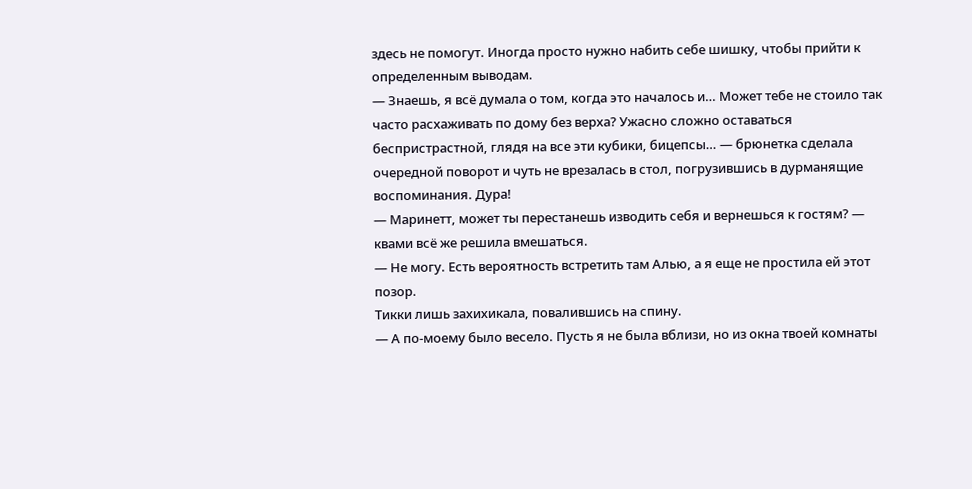здесь не помогут. Иногда просто нужно набить себе шишку, чтобы прийти к определенным выводам.
— Знаешь, я всё думала о том, когда это началось и… Может тебе не стоило так часто расхаживать по дому без верха? Ужасно сложно оставаться беспристрастной, глядя на все эти кубики, бицепсы… — брюнетка сделала очередной поворот и чуть не врезалась в стол, погрузившись в дурманящие воспоминания. Дура!
— Маринетт, может ты перестанешь изводить себя и вернешься к гостям? — квами всё же решила вмешаться.
— Не могу. Есть вероятность встретить там Алью, а я еще не простила ей этот позор.
Тикки лишь захихикала, повалившись на спину.
— А по-моему было весело. Пусть я не была вблизи, но из окна твоей комнаты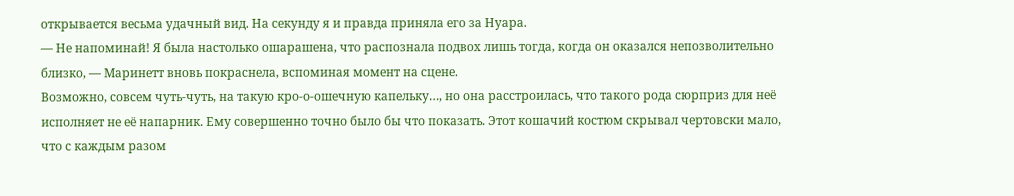открывается весьма удачный вид. На секунду я и правда приняла его за Нуара.
— Не напоминай! Я была настолько ошарашена, что распознала подвох лишь тогда, когда он оказался непозволительно близко, — Маринетт вновь покраснела, вспоминая момент на сцене.
Возможно, совсем чуть-чуть, на такую кро-о-ошечную капельку…, но она расстроилась, что такого рода сюрприз для неё исполняет не её напарник. Ему совершенно точно было бы что показать. Этот кошачий костюм скрывал чертовски мало, что с каждым разом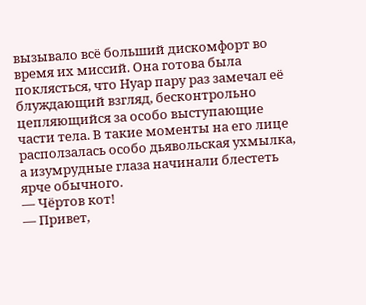вызывало всё больший дискомфорт во время их миссий. Она готова была поклясться, что Нуар пару раз замечал её блуждающий взгляд, бесконтрольно цепляющийся за особо выступающие части тела. В такие моменты на его лице расползалась особо дьявольская ухмылка, а изумрудные глаза начинали блестеть ярче обычного.
— Чёртов кот!
— Привет,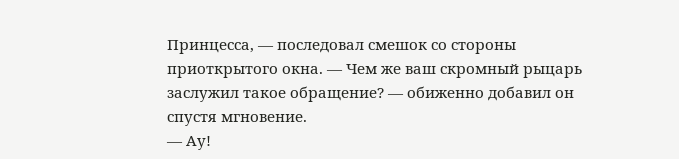Принцесса, — последовал смешок со стороны приоткрытого окна. — Чем же ваш скромный рыцарь заслужил такое обращение? — обиженно добавил он спустя мгновение.
— Ау!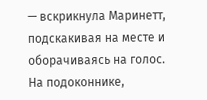— вскрикнула Маринетт, подскакивая на месте и оборачиваясь на голос. На подоконнике,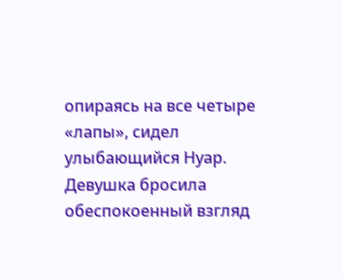опираясь на все четыре «лапы», сидел улыбающийся Нуар. Девушка бросила обеспокоенный взгляд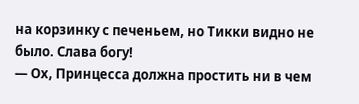на корзинку с печеньем, но Тикки видно не было. Слава богу!
— Ох, Принцесса должна простить ни в чем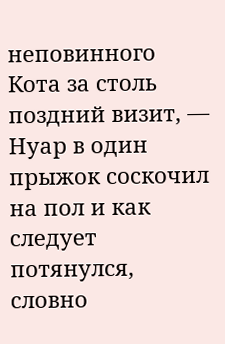неповинного Кота за столь поздний визит, — Нуар в один прыжок соскочил на пол и как следует потянулся, словно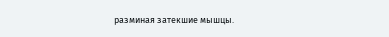разминая затекшие мышцы.